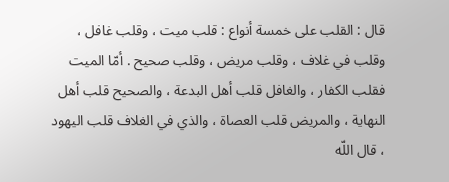قال : القلب على خمسة أنواع : قلب ميت ، وقلب غافل ، وقلب في غلاف ، وقلب مريض ، وقلب صحيح . أمّا الميت فقلب الكفار ، والغافل قلب أهل البدعة ، والصحيح قلب أهل النهاية ، والمريض قلب العصاة ، والذي في الغلاف قلب اليهود ، قال اللّه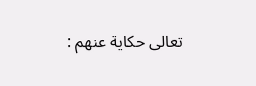تعالى حكاية عنهم :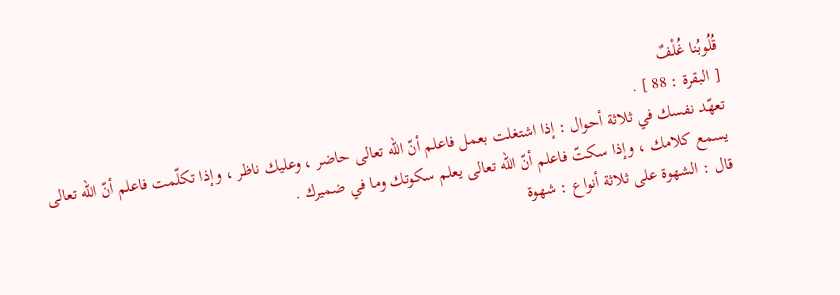قُلُوبُنا غُلْفٌ
[ البقرة : 88 ] .
تعهّد نفسك في ثلاثة أحوال : إذا اشتغلت بعمل فاعلم أنّ اللّه تعالى حاضر ، وعليك ناظر ، وإذا تكلّمت فاعلم أنّ اللّه تعالى يسمع كلامك ، وإذا سكتّ فاعلم أنّ اللّه تعالى يعلم سكوتك وما في ضميرك .
قال : الشهوة على ثلاثة أنواع : شهوة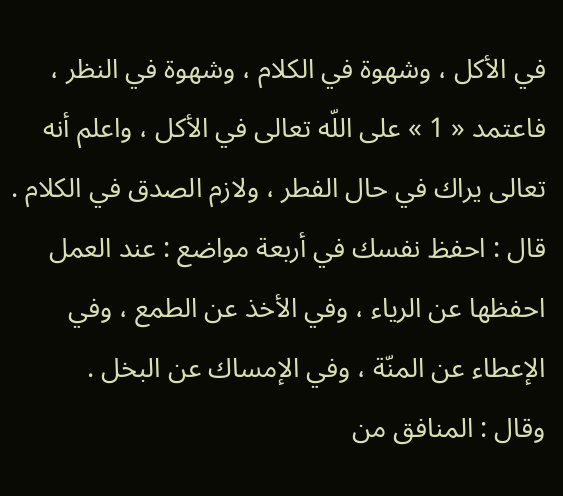في الأكل ، وشهوة في الكلام ، وشهوة في النظر ، فاعتمد « 1 » على اللّه تعالى في الأكل ، واعلم أنه تعالى يراك في حال الفطر ، ولازم الصدق في الكلام .
قال : احفظ نفسك في أربعة مواضع : عند العمل احفظها عن الرياء ، وفي الأخذ عن الطمع ، وفي الإعطاء عن المنّة ، وفي الإمساك عن البخل .
وقال : المنافق من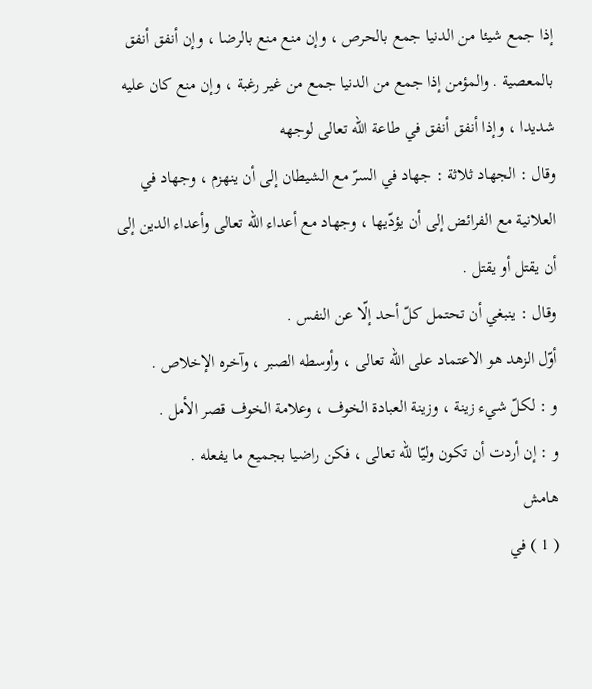إذا جمع شيئا من الدنيا جمع بالحرص ، وإن منع منع بالرضا ، وإن أنفق أنفق بالمعصية . والمؤمن إذا جمع من الدنيا جمع من غير رغبة ، وإن منع كان عليه شديدا ، وإذا أنفق أنفق في طاعة اللّه تعالى لوجهه
وقال : الجهاد ثلاثة : جهاد في السرّ مع الشيطان إلى أن ينهزم ، وجهاد في العلانية مع الفرائض إلى أن يؤدّيها ، وجهاد مع أعداء اللّه تعالى وأعداء الدين إلى أن يقتل أو يقتل .
وقال : ينبغي أن تحتمل كلّ أحد إلّا عن النفس .
أوّل الزهد هو الاعتماد على اللّه تعالى ، وأوسطه الصبر ، وآخره الإخلاص .
و : لكلّ شيء زينة ، وزينة العبادة الخوف ، وعلامة الخوف قصر الأمل .
و : إن أردت أن تكون وليّا للّه تعالى ، فكن راضيا بجميع ما يفعله .
هامش
( 1 ) في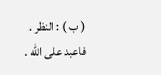( ب ) : النظر . فاعبد على اللّه .